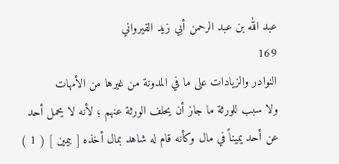عبد الله بن عبد الرحمن أبي زيد القيرواني
169
النوادر والزيادات على ما في المدونة من غيرها من الأمهات
ولا سبب للورثة ما جاز أن يحلف الورثة عنهم ؛ لأنه لا يحمل أحد عن أحد يميناً في مال وكأنه قام له شاهد بمال أخذه [ بيمين ] ( 1 )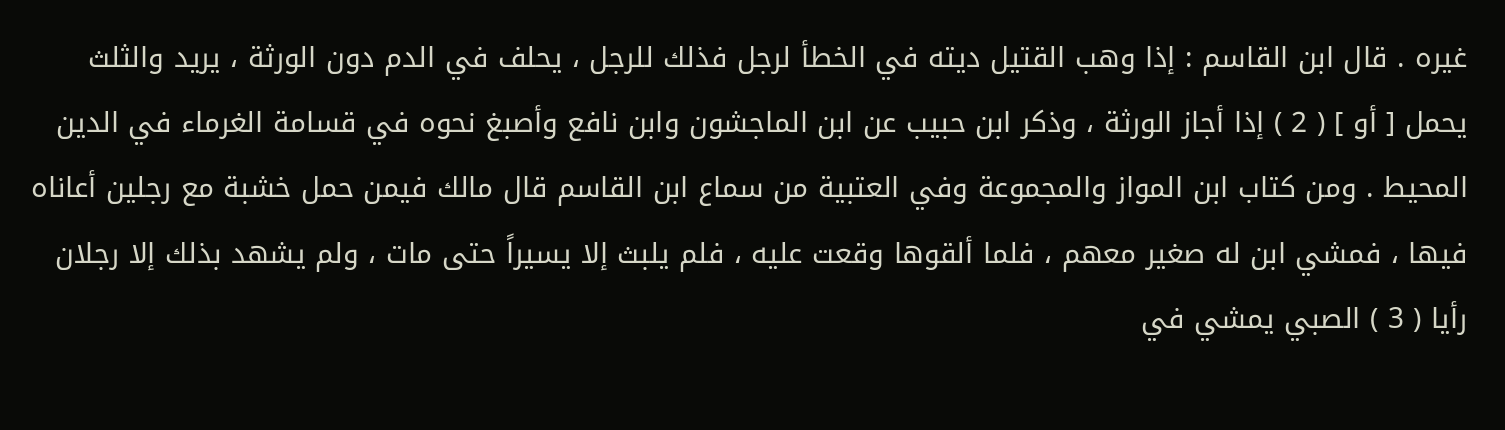غيره . قال ابن القاسم : إذا وهب القتيل ديته في الخطأ لرجل فذلك للرجل ، يحلف في الدم دون الورثة ، يريد والثلث يحمل [ أو ] ( 2 ) إذا أجاز الورثة ، وذكر ابن حبيب عن ابن الماجشون وابن نافع وأصبغ نحوه في قسامة الغرماء في الدين المحيط . ومن كتاب ابن المواز والمجموعة وفي العتبية من سماع ابن القاسم قال مالك فيمن حمل خشبة مع رجلين أعاناه فيها ، فمشي ابن له صغير معهم ، فلما ألقوها وقعت عليه ، فلم يلبث إلا يسيراً حتى مات ، ولم يشهد بذلك إلا رجلان رأيا ( 3 ) الصبي يمشي في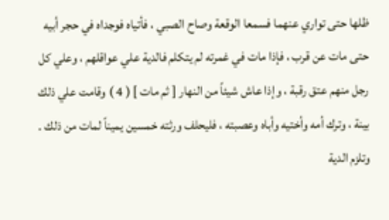ظلها حتى تواري عنهما فسمعا الوقعة وصاح الصبي ، فأتياه فوجداه في حجر أبيه حتى مات عن قرب ، فإذا مات في غمرته لم يتكلم فالدية علي عواقلهم ، وعلي كل رجل منهم عتق رقبة ، وإذا عاش شيئاً من النهار [ ثم مات ] ( 4 ) وقامت علي ذلك بينة ، وترك أمه وأختيه وأباه وعصبته ، فليحلف ورثته خمسين يميناً لمات من ذلك . وتلزم الدية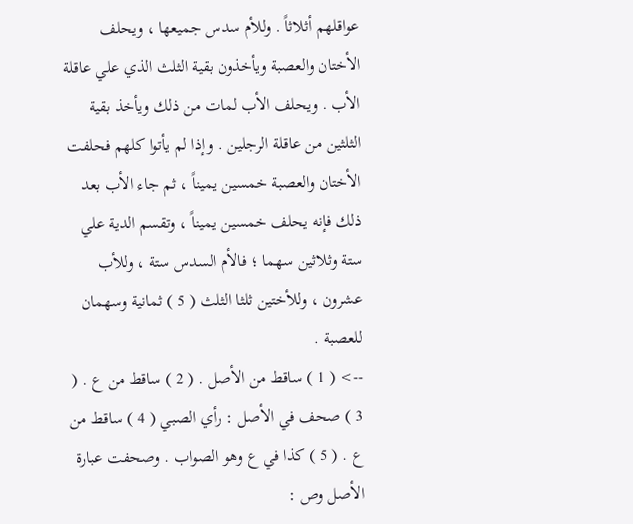عواقلهم أثلاثاً . وللأم سدس جميعها ، ويحلف الأختان والعصبة ويأخذون بقية الثلث الذي علي عاقلة الأب . ويحلف الأب لمات من ذلك ويأخذ بقية الثلثين من عاقلة الرجلين . وإذا لم يأتوا كلهم فحلفت الأختان والعصبة خمسين يميناً ، ثم جاء الأب بعد ذلك فإنه يحلف خمسين يميناً ، وتقسم الدية علي ستة وثلاثين سهما ؛ فالأم السدس ستة ، وللأب عشرون ، وللأختين ثلثا الثلث ( 5 ) ثمانية وسهمان للعصبة .
--> ( 1 ) ساقط من الأصل . ( 2 ) ساقط من ع . ( 3 ) صحف في الأصل : رأي الصبي ( 4 ) ساقط من ع . ( 5 ) كذا في ع وهو الصواب . وصحفت عبارة الأصل وص :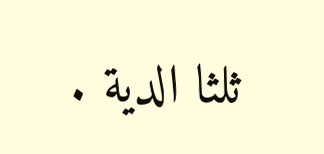ثلثا الدية .